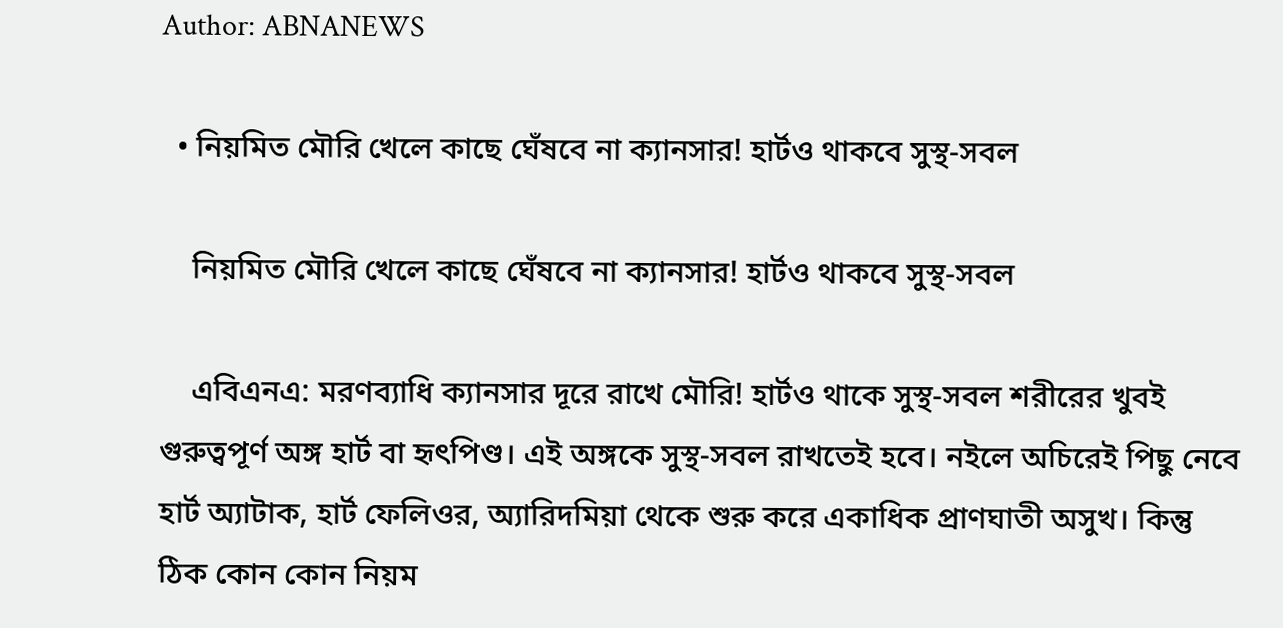Author: ABNANEWS

  • নিয়মিত মৌরি খেলে কাছে ঘেঁষবে না ক্যানসার! হার্টও থাকবে সুস্থ-সবল

    নিয়মিত মৌরি খেলে কাছে ঘেঁষবে না ক্যানসার! হার্টও থাকবে সুস্থ-সবল

    এবিএনএ: মরণব্যাধি ক্যানসার দূরে রাখে মৌরি! হার্টও থাকে সুস্থ-সবল শরীরের খুবই গুরুত্বপূর্ণ অঙ্গ হার্ট বা হৃৎপিণ্ড। এই অঙ্গকে সুস্থ-সবল রাখতেই হবে। নইলে অচিরেই পিছু নেবে হার্ট অ্যাটাক, হার্ট ফেলিওর, অ্যারিদমিয়া থেকে শুরু করে একাধিক প্রাণঘাতী অসুখ। কিন্তু ঠিক কোন কোন নিয়ম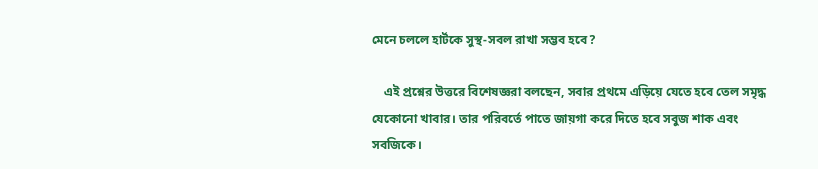মেনে চললে হার্টকে সুস্থ-সবল রাখা সম্ভব হবে?

    এই প্রশ্নের উত্তরে বিশেষজ্ঞরা বলছেন, সবার প্রথমে এড়িয়ে যেতে হবে তেল সমৃদ্ধ যেকোনো খাবার। তার পরিবর্তে পাতে জায়গা করে দিতে হবে সবুজ শাক এবং সবজিকে।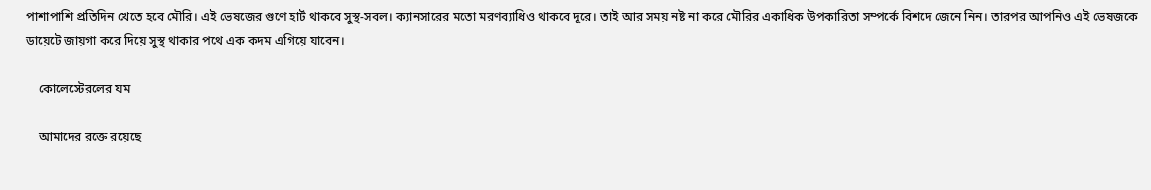পাশাপাশি প্রতিদিন খেতে হবে মৌরি। এই ভেষজের গুণে হার্ট থাকবে সুস্থ-সবল। ক্যানসারের মতো মরণব্যাধিও থাকবে দূরে। তাই আর সময় নষ্ট না করে মৌরির একাধিক উপকারিতা সম্পর্কে বিশদে জেনে নিন। তারপর আপনিও এই ভেষজকে ডায়েটে জায়গা করে দিয়ে সুস্থ থাকার পথে এক কদম এগিয়ে যাবেন।

    কোলেস্টেরলের যম

    আমাদের রক্তে রয়েছে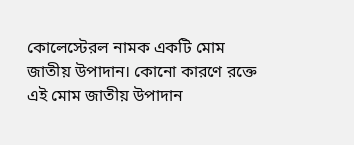কোলেস্টেরল নামক একটি মোম জাতীয় উপাদান। কোনো কারণে রক্তে এই মোম জাতীয় উপাদান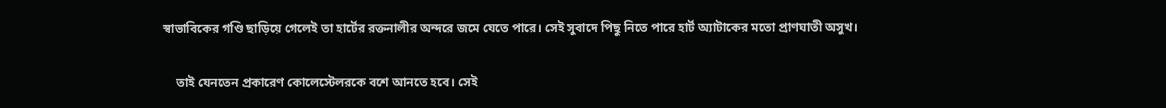স্বাভাবিকের গণ্ডি ছাড়িয়ে গেলেই তা হার্টের রক্তনালীর অন্দরে জমে যেতে পারে। সেই সুবাদে পিছু নিতে পারে হার্ট অ্যাটাকের মতো প্রাণঘাতী অসুখ।

    তাই যেনতেন প্রকারেণ কোলেস্টেলরকে বশে আনতে হবে। সেই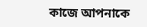কাজে আপনাকে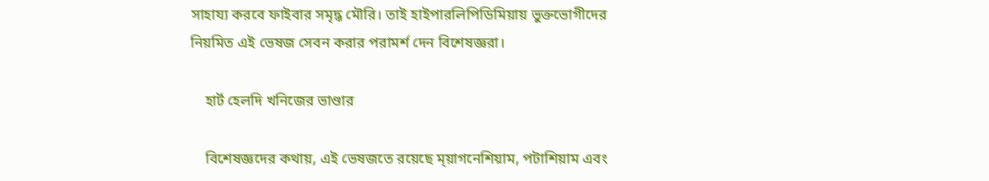সাহায্য করবে ফাইবার সমৃদ্ধ মৌরি। তাই হাইপারলিপিডিমিয়ায় ভুক্তভোগীদের নিয়মিত এই ভেষজ সেবন করার পরামর্শ দেন বিশেষজ্ঞরা।

    হার্ট হেলদি খনিজের ভাণ্ডার

    বিশেষজ্ঞদের কথায়, এই ভেষজতে রয়েছে ম্য়াগনেশিয়াম, পটাশিয়াম এবং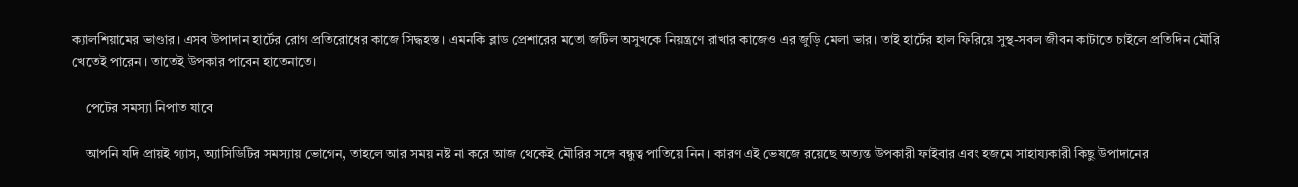ক্যালশিয়ামের ভাণ্ডার। এসব উপাদান হার্টের রোগ প্রতিরোধের কাজে সিদ্ধহস্ত। এমনকি ব্লাড প্রেশারের মতো জটিল অসুখকে নিয়ন্ত্রণে রাখার কাজেও এর জুড়ি মেলা ভার। তাই হার্টের হাল ফিরিয়ে সুস্থ-সবল জীবন কাটাতে চাইলে প্রতিদিন মৌরি খেতেই পারেন। তাতেই উপকার পাবেন হাতেনাতে।

    পেটের সমস্যা নিপাত যাবে

    আপনি যদি প্রায়ই গ্যাস, অ্যাসিডিটির সমস্যায় ভোগেন, তাহলে আর সময় নষ্ট না করে আজ থেকেই মৌরির সঙ্গে বন্ধুত্ব পাতিয়ে নিন। কারণ এই ভেষজে রয়েছে অত্যন্ত উপকারী ফাইবার এবং হজমে সাহায্যকারী কিছু উপাদানের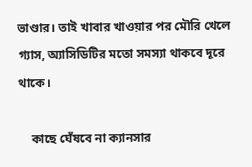ভাণ্ডার। তাই খাবার খাওয়ার পর মৌরি খেলে গ্যাস, অ্যাসিডিটির মতো সমস্যা থাকবে দূরে থাকে।

    কাছে ঘেঁষবে না ক্যানসার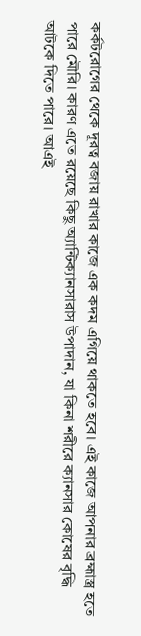কর্কটরোগের থেকে দূরত্ব বজায় রাখার কাজে এক কদম এগিয়ে থাকতে হবে। এই কাজে আপনার ব্রহ্মাস্ত্র হতে পারে মৌরি। কারণ এতে রয়েছে কিছু অ্যান্টিক্যানসারাস উপাদান, যা কিনা শরীরে ক্যানসার কোষের বৃদ্ধি আটকে দিতে পারে। আএই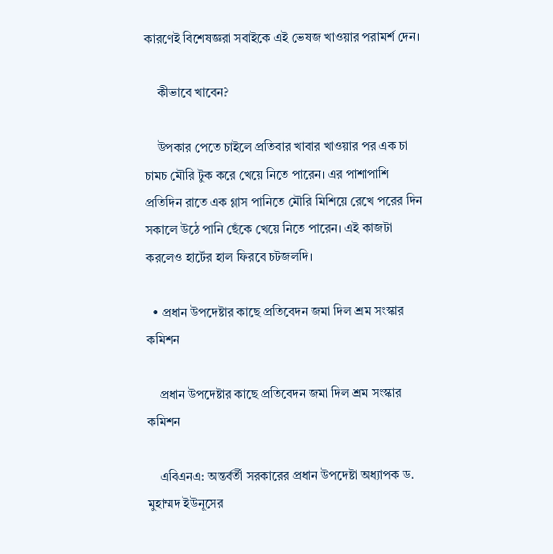কারণেই বিশেষজ্ঞরা সবাইকে এই ভেষজ খাওয়ার পরামর্শ দেন।

    কীভাবে খাবেন?

    উপকার পেতে চাইলে প্রতিবার খাবার খাওয়ার পর এক চা চামচ মৌরি টুক করে খেয়ে নিতে পারেন। এর পাশাপাশি প্রতিদিন রাতে এক গ্লাস পানিতে মৌরি মিশিয়ে রেখে পরের দিন সকালে উঠে পানি ছেঁকে খেয়ে নিতে পারেন। এই কাজটা করলেও হার্টের হাল ফিরবে চটজলদি।

  • প্রধান উপদেষ্টার কাছে প্রতিবেদন জমা দিল শ্রম সংস্কার কমিশন

    প্রধান উপদেষ্টার কাছে প্রতিবেদন জমা দিল শ্রম সংস্কার কমিশন

    এবিএনএ: অন্তর্বর্তী সরকারের প্রধান উপদেষ্টা অধ্যাপক ড. মুহাম্মদ ইউনূসের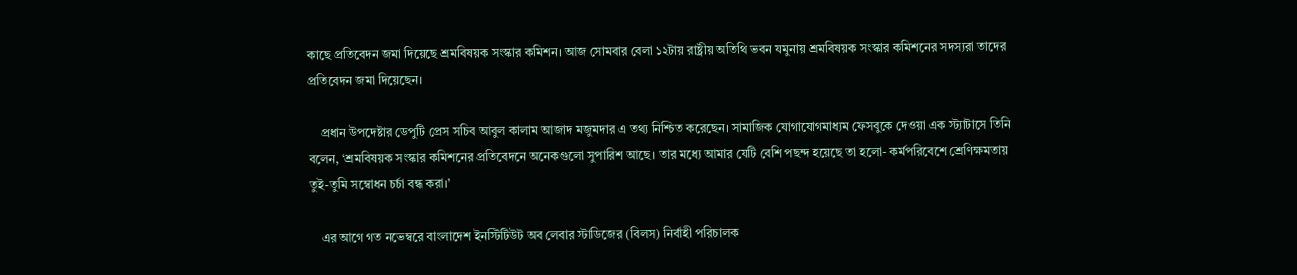কাছে প্রতিবেদন জমা দিয়েছে শ্রমবিষয়ক সংস্কার কমিশন। আজ সোমবার বেলা ১২টায় রাষ্ট্রীয় অতিথি ভবন যমুনায় শ্রমবিষয়ক সংস্কার কমিশনের সদস্যরা তাদের প্রতিবেদন জমা দিয়েছেন।

    প্রধান উপদেষ্টার ডেপুটি প্রেস সচিব আবুল কালাম আজাদ মজুমদার এ তথ্য নিশ্চিত করেছেন। সামাজিক যোগাযোগমাধ্যম ফেসবুকে দেওয়া এক স্ট্যাটাসে তিনি বলেন, ‘শ্রমবিষয়ক সংস্কার কমিশনের প্রতিবেদনে অনেকগুলো সুপারিশ আছে। তার মধ্যে আমার যেটি বেশি পছন্দ হয়েছে তা হলো- কর্মপরিবেশে শ্রেণিক্ষমতায় তুই-তুমি সম্বোধন চর্চা বন্ধ করা।’

    এর আগে গত নভেম্বরে বাংলাদেশ ইনস্টিটিউট অব লেবার স্টাডিজের (বিলস) নির্বাহী পরিচালক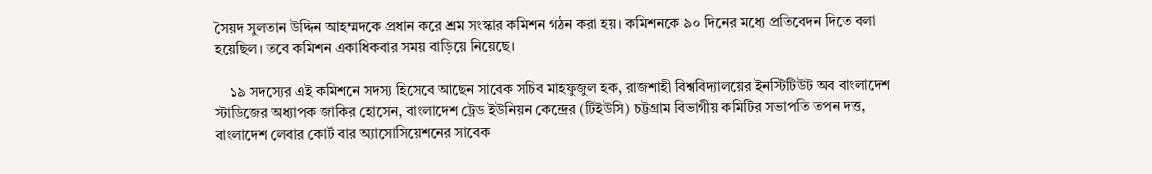সৈয়দ সুলতান উদ্দিন আহম্মদকে প্রধান করে শ্রম সংস্কার কমিশন গঠন করা হয়। কমিশনকে ৯০ দিনের মধ্যে প্রতিবেদন দিতে বলা হয়েছিল। তবে কমিশন একাধিকবার সময় বাড়িয়ে নিয়েছে।

    ১৯ সদস্যের এই কমিশনে সদস্য হিসেবে আছেন সাবেক সচিব মাহফুজুল হক, রাজশাহী বিশ্ববিদ্যালয়ের ইনস্টিটিউট অব বাংলাদেশ স্টাডিজের অধ্যাপক জাকির হোসেন, বাংলাদেশ ট্রেড ইউনিয়ন কেন্দ্রের (টিইউসি) চট্টগ্রাম বিভাগীয় কমিটির সভাপতি তপন দত্ত, বাংলাদেশ লেবার কোর্ট বার অ্যাসোসিয়েশনের সাবেক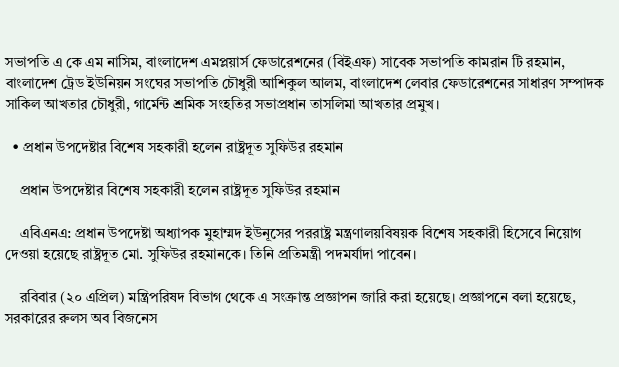সভাপতি এ কে এম নাসিম, বাংলাদেশ এমপ্লয়ার্স ফেডারেশনের (বিইএফ) সাবেক সভাপতি কামরান টি রহমান, বাংলাদেশ ট্রেড ইউনিয়ন সংঘের সভাপতি চৌধুরী আশিকুল আলম, বাংলাদেশ লেবার ফেডারেশনের সাধারণ সম্পাদক সাকিল আখতার চৌধুরী, গার্মেন্ট শ্রমিক সংহতির সভাপ্রধান তাসলিমা আখতার প্রমুখ।

  • প্রধান উপদেষ্টার বিশেষ সহকারী হলেন রাষ্ট্রদূত সুফিউর রহমান

    প্রধান উপদেষ্টার বিশেষ সহকারী হলেন রাষ্ট্রদূত সুফিউর রহমান

    এবিএনএ: প্রধান উপদেষ্টা অধ্যাপক মুহাম্মদ ইউনূসের পররাষ্ট্র মন্ত্রণালয়বিষয়ক বিশেষ সহকারী হিসেবে নিয়োগ দেওয়া হয়েছে রাষ্ট্রদূত মো. সুফিউর রহমানকে। তিনি প্রতিমন্ত্রী পদমর্যাদা পাবেন।

    রবিবার (২০ এপ্রিল) মন্ত্রিপরিষদ বিভাগ থেকে এ সংক্রান্ত প্রজ্ঞাপন জারি করা হয়েছে। প্রজ্ঞাপনে বলা হয়েছে, সরকারের রুলস অব বিজনেস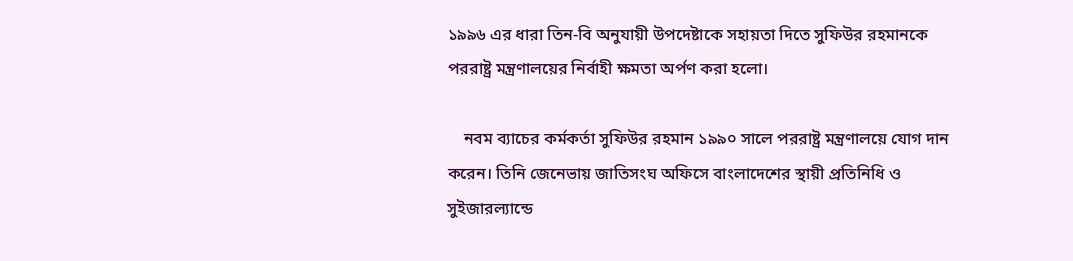১৯৯৬ এর ধারা তিন-বি অনুযায়ী উপদেষ্টাকে সহায়তা দিতে সুফিউর রহমানকে পররাষ্ট্র মন্ত্রণালয়ের নির্বাহী ক্ষমতা অর্পণ করা হলো।

    নবম ব্যাচের কর্মকর্তা সুফিউর রহমান ১৯৯০ সালে পররাষ্ট্র মন্ত্রণালয়ে যোগ দান করেন। তিনি জেনেভায় জাতিসংঘ অফিসে বাংলাদেশের স্থায়ী প্রতিনিধি ও সুইজারল্যান্ডে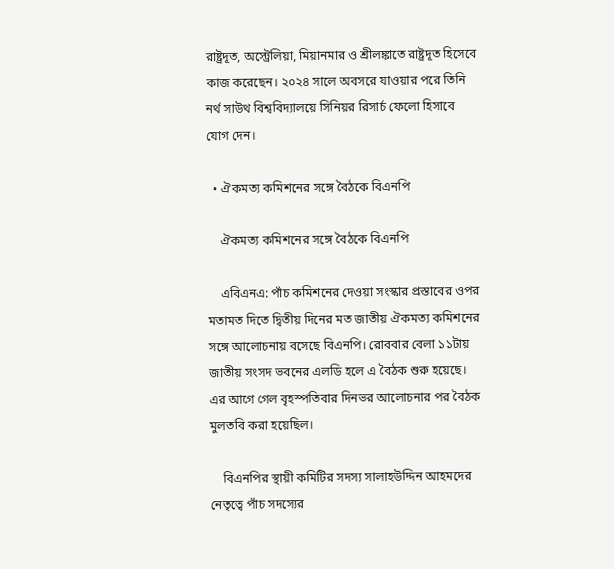রাষ্ট্রদূত, অস্ট্রেলিয়া, মিয়ানমার ও শ্রীলঙ্কাতে রাষ্ট্রদূত হিসেবে কাজ করেছেন। ২০২৪ সালে অবসরে যাওয়ার পরে তিনি নর্থ সাউথ বিশ্ববিদ্যালয়ে সিনিয়র রিসার্চ ফেলো হিসাবে যোগ দেন।

  • ঐকমত্য কমিশনের সঙ্গে বৈঠকে বিএনপি

    ঐকমত্য কমিশনের সঙ্গে বৈঠকে বিএনপি

    এবিএনএ: পাঁচ কমিশনের দেওয়া সংস্কার প্রস্তাবের ওপর মতামত দিতে দ্বিতীয় দিনের মত জাতীয় ঐকমত্য কমিশনের সঙ্গে আলোচনায় বসেছে বিএনপি। রোববার বেলা ১১টায় জাতীয় সংসদ ভবনের এলডি হলে এ বৈঠক শুরু হয়েছে। এর আগে গেল বৃহস্পতিবার দিনভর আলোচনার পর বৈঠক মুলতবি করা হয়েছিল।

    বিএনপির স্থায়ী কমিটির সদস্য সালাহউদ্দিন আহমদের নেতৃত্বে পাঁচ সদস্যের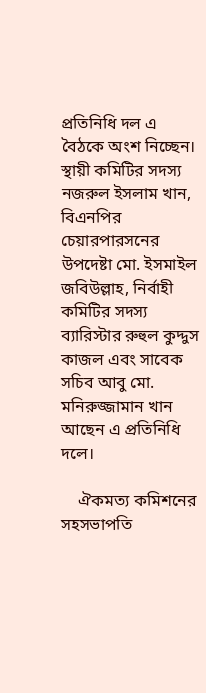প্রতিনিধি দল এ বৈঠকে অংশ নিচ্ছেন। স্থায়ী কমিটির সদস্য নজরুল ইসলাম খান, বিএনপির চেয়ারপারসনের উপদেষ্টা মো. ইসমাইল জবিউল্লাহ, নির্বাহী কমিটির সদস্য ব্যারিস্টার রুহুল কুদ্দুস কাজল এবং সাবেক সচিব আবু মো. মনিরুজ্জামান খান আছেন এ প্রতিনিধি দলে।

    ঐকমত্য কমিশনের সহসভাপতি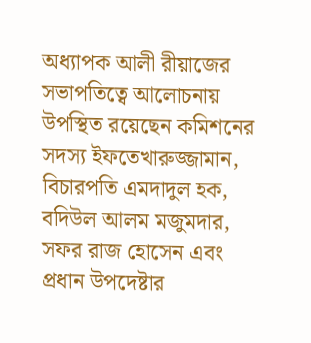অধ্যাপক আলী রীয়াজের সভাপতিত্বে আলোচনায় উপস্থিত রয়েছেন কমিশনের সদস্য ইফতেখারুজ্জামান, বিচারপতি এমদাদুল হক, বদিউল আলম মজুমদার, সফর রাজ হোসেন এবং প্রধান উপদেষ্টার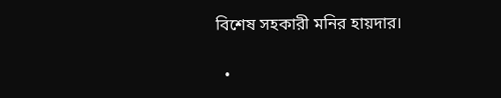বিশেষ সহকারী মনির হায়দার।

  •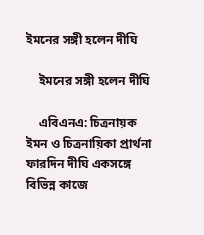ইমনের সঙ্গী হলেন দীঘি

    ইমনের সঙ্গী হলেন দীঘি

    এবিএনএ: চিত্রনায়ক ইমন ও চিত্রনায়িকা প্রার্থনা ফারদিন দীঘি একসঙ্গে বিভিন্ন কাজে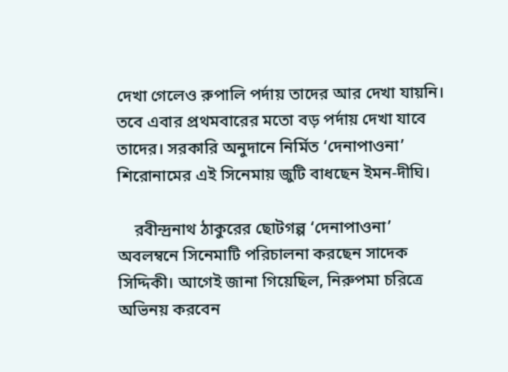দেখা গেলেও রুপালি পর্দায় তাদের আর দেখা যায়নি। তবে এবার প্রথমবারের মতো বড় পর্দায় দেখা যাবে তাদের। সরকারি অনুদানে নির্মিত ‘দেনাপাওনা’ শিরোনামের এই সিনেমায় জুটি বাধছেন ইমন-দীঘি।

    রবীন্দ্রনাথ ঠাকুরের ছোটগল্প ‘দেনাপাওনা’ অবলম্বনে সিনেমাটি পরিচালনা করছেন সাদেক সিদ্দিকী। আগেই জানা গিয়েছিল, নিরুপমা চরিত্রে অভিনয় করবেন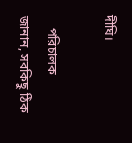দীঘি।

    পরিচালক জানান, সবকিছু ঠিক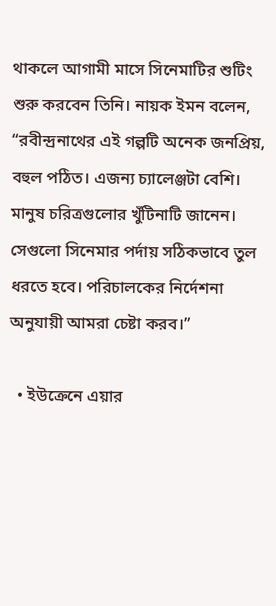থাকলে আগামী মাসে সিনেমাটির শুটিং শুরু করবেন তিনি। নায়ক ইমন বলেন, “রবীন্দ্রনাথের এই গল্পটি অনেক জনপ্রিয়, বহুল পঠিত। এজন্য চ্যালেঞ্জটা বেশি। মানুষ চরিত্রগুলোর খুঁটিনাটি জানেন। সেগুলো সিনেমার পর্দায় সঠিকভাবে তুল ধরতে হবে। পরিচালকের নির্দেশনা অনুযায়ী আমরা চেষ্টা করব।”

  • ইউক্রেনে এয়ার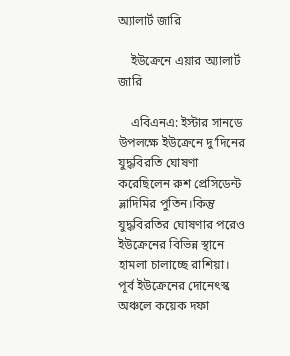অ্যালার্ট জারি

    ইউক্রেনে এয়ার অ্যালার্ট জারি

    এবিএনএ: ইস্টার সানডে উপলক্ষে ইউক্রেনে দু’দিনের যুদ্ধবিরতি ঘোষণা করেছিলেন রুশ প্রেসিডেন্ট ভ্লাদিমির পুতিন।কিন্তু যুদ্ধবিরতির ঘোষণার পরেও ইউক্রেনের বিভিন্ন স্থানে হামলা চালাচ্ছে রাশিয়া। পূর্ব ইউক্রেনের দোনেৎস্ক অঞ্চলে কয়েক দফা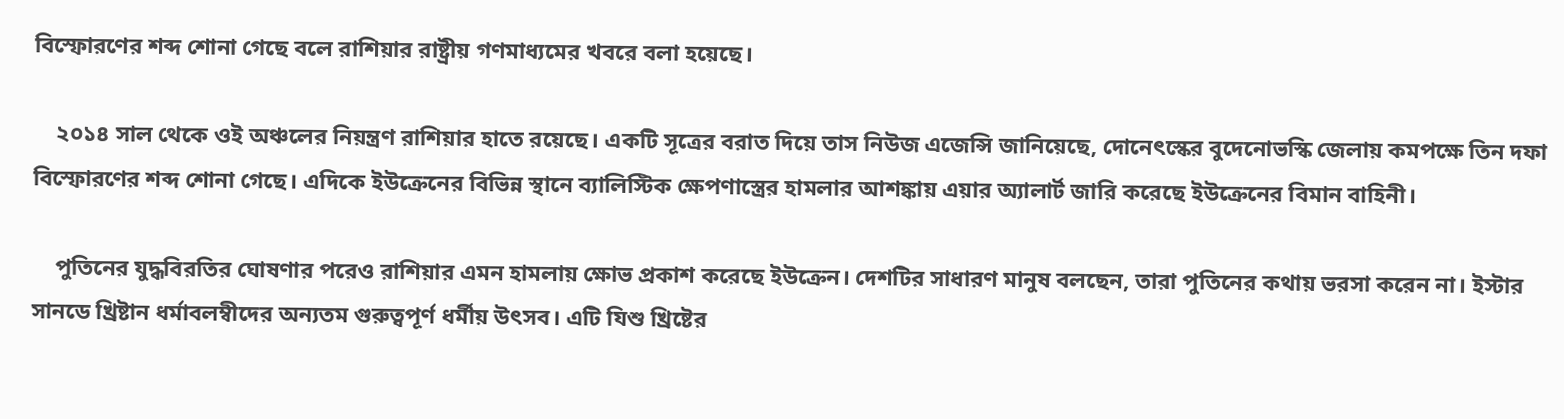বিস্ফোরণের শব্দ শোনা গেছে বলে রাশিয়ার রাষ্ট্রীয় গণমাধ্যমের খবরে বলা হয়েছে।

    ২০১৪ সাল থেকে ওই অঞ্চলের নিয়ন্ত্রণ রাশিয়ার হাতে রয়েছে। একটি সূত্রের বরাত দিয়ে তাস নিউজ এজেন্সি জানিয়েছে, দোনেৎস্কের বুদেনোভস্কি জেলায় কমপক্ষে তিন দফা বিস্ফোরণের শব্দ শোনা গেছে। এদিকে ইউক্রেনের বিভিন্ন স্থানে ব্যালিস্টিক ক্ষেপণাস্ত্রের হামলার আশঙ্কায় এয়ার অ্যালার্ট জারি করেছে ইউক্রেনের বিমান বাহিনী।

    পুতিনের যুদ্ধবিরতির ঘোষণার পরেও রাশিয়ার এমন হামলায় ক্ষোভ প্রকাশ করেছে ইউক্রেন। দেশটির সাধারণ মানুষ বলছেন, তারা পুতিনের কথায় ভরসা করেন না। ইস্টার সানডে খ্রিষ্টান ধর্মাবলম্বীদের অন্যতম গুরুত্বপূর্ণ ধর্মীয় উৎসব। এটি যিশু খ্রিষ্টের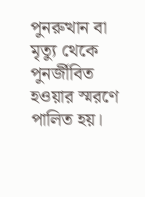পুনরুত্থান বা মৃত্যু থেকে পুনর্জীবিত হওয়ার স্মরণে পালিত হয়।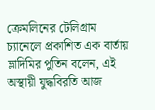ক্রেমলিনের টেলিগ্রাম চ্যানেলে প্রকাশিত এক বার্তায় ভ্লাদিমির পুতিন বলেন, এই অস্থায়ী যুদ্ধবিরতি আজ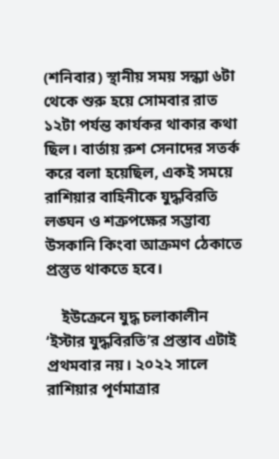(শনিবার) স্থানীয় সময় সন্ধ্যা ৬টা থেকে শুরু হয়ে সোমবার রাত ১২টা পর্যন্ত কার্যকর থাকার কথা ছিল। বার্তায় রুশ সেনাদের সতর্ক করে বলা হয়েছিল, একই সময়ে রাশিয়ার বাহিনীকে যুদ্ধবিরতি লঙ্ঘন ও শত্রুপক্ষের সম্ভাব্য উসকানি কিংবা আক্রমণ ঠেকাতে প্রস্তুত থাকতে হবে।

    ইউক্রেনে যুদ্ধ চলাকালীন ‘ইস্টার যুদ্ধবিরতি’র প্রস্তাব এটাই প্রথমবার নয়। ২০২২ সালে রাশিয়ার পূর্ণমাত্রার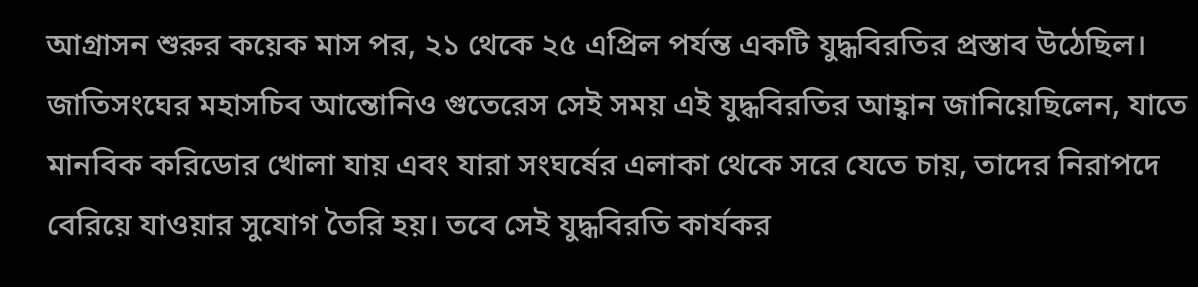আগ্রাসন শুরুর কয়েক মাস পর, ২১ থেকে ২৫ এপ্রিল পর্যন্ত একটি যুদ্ধবিরতির প্রস্তাব উঠেছিল। জাতিসংঘের মহাসচিব আন্তোনিও গুতেরেস সেই সময় এই যুদ্ধবিরতির আহ্বান জানিয়েছিলেন, যাতে মানবিক করিডোর খোলা যায় এবং যারা সংঘর্ষের এলাকা থেকে সরে যেতে চায়, তাদের নিরাপদে বেরিয়ে যাওয়ার সুযোগ তৈরি হয়। তবে সেই যুদ্ধবিরতি কার্যকর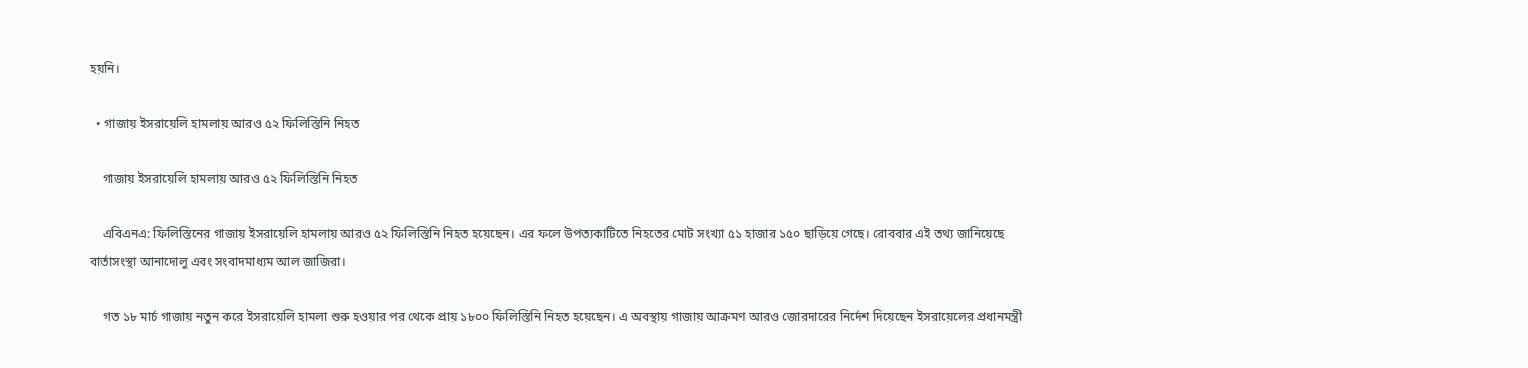হয়নি।

  • গাজায় ইসরায়েলি হামলায় আরও ৫২ ফিলিস্তিনি নিহত

    গাজায় ইসরায়েলি হামলায় আরও ৫২ ফিলিস্তিনি নিহত

    এবিএনএ: ফিলিস্তিনের গাজায় ইসরায়েলি হামলায় আরও ৫২ ফিলিস্তিনি নিহত হয়েছেন। এর ফলে উপত্যকাটিতে নিহতের মোট সংখ্যা ৫১ হাজার ১৫০ ছাড়িয়ে গেছে। রোববার এই তথ্য জানিয়েছে বার্তাসংস্থা আনাদোলু এবং সংবাদমাধ্যম আল জাজিরা।

    গত ১৮ মার্চ গাজায় নতুন করে ইসরায়েলি হামলা শুরু হওয়ার পর থেকে প্রায় ১৮০০ ফিলিস্তিনি নিহত হয়েছেন। এ অবস্থায় গাজায় আক্রমণ আরও জোরদারের নির্দেশ দিয়েছেন ইসরায়েলের প্রধানমন্ত্রী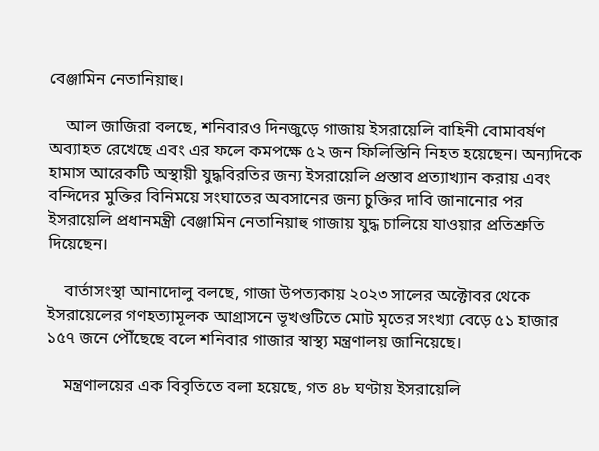বেঞ্জামিন নেতানিয়াহু।

    আল জাজিরা বলছে, শনিবারও দিনজুড়ে গাজায় ইসরায়েলি বাহিনী বোমাবর্ষণ অব্যাহত রেখেছে এবং এর ফলে কমপক্ষে ৫২ জন ফিলিস্তিনি নিহত হয়েছেন। অন্যদিকে হামাস আরেকটি অস্থায়ী যুদ্ধবিরতির জন্য ইসরায়েলি প্রস্তাব প্রত্যাখ্যান করায় এবং বন্দিদের মুক্তির বিনিময়ে সংঘাতের অবসানের জন্য চুক্তির দাবি জানানোর পর ইসরায়েলি প্রধানমন্ত্রী বেঞ্জামিন নেতানিয়াহু গাজায় যুদ্ধ চালিয়ে যাওয়ার প্রতিশ্রুতি দিয়েছেন।

    বার্তাসংস্থা আনাদোলু বলছে, গাজা উপত্যকায় ২০২৩ সালের অক্টোবর থেকে ইসরায়েলের গণহত্যামূলক আগ্রাসনে ভূখণ্ডটিতে মোট মৃতের সংখ্যা বেড়ে ৫১ হাজার ১৫৭ জনে পৌঁছেছে বলে শনিবার গাজার স্বাস্থ্য মন্ত্রণালয় জানিয়েছে।

    মন্ত্রণালয়ের এক বিবৃতিতে বলা হয়েছে, গত ৪৮ ঘণ্টায় ইসরায়েলি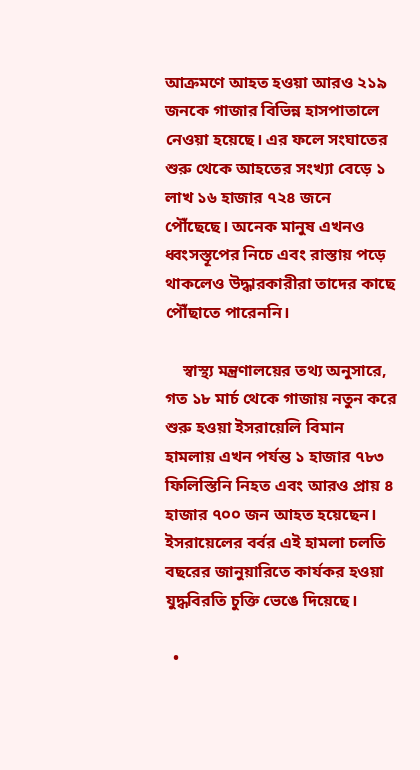আক্রমণে আহত হওয়া আরও ২১৯ জনকে গাজার বিভিন্ন হাসপাতালে নেওয়া হয়েছে। এর ফলে সংঘাতের শুরু থেকে আহতের সংখ্যা বেড়ে ১ লাখ ১৬ হাজার ৭২৪ জনে পৌঁছেছে। অনেক মানুষ এখনও ধ্বংসস্তূপের নিচে এবং রাস্তায় পড়ে থাকলেও উদ্ধারকারীরা তাদের কাছে পৌঁছাতে পারেননি।

    স্বাস্থ্য মন্ত্রণালয়ের তথ্য অনুসারে, গত ১৮ মার্চ থেকে গাজায় নতুন করে শুরু হওয়া ইসরায়েলি বিমান হামলায় এখন পর্যন্ত ১ হাজার ৭৮৩ ফিলিস্তিনি নিহত এবং আরও প্রায় ৪ হাজার ৭০০ জন আহত হয়েছেন। ইসরায়েলের বর্বর এই হামলা চলতি বছরের জানুয়ারিতে কার্যকর হওয়া যুদ্ধবিরতি চুক্তি ভেঙে দিয়েছে।

  •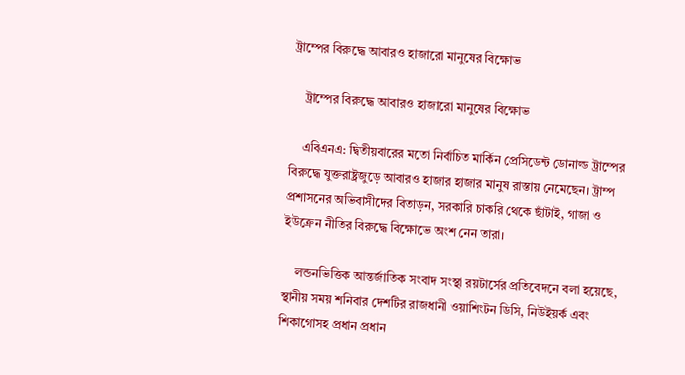ট্রাম্পের বিরুদ্ধে আবারও হাজারো মানুষের বিক্ষোভ

    ট্রাম্পের বিরুদ্ধে আবারও হাজারো মানুষের বিক্ষোভ

    এবিএনএ: দ্বিতীয়বারের মতো নির্বাচিত মার্কিন প্রেসিডেন্ট ডোনাল্ড ট্রাম্পের বিরুদ্ধে যুক্তরাষ্ট্রজুড়ে আবারও হাজার হাজার মানুষ রাস্তায় নেমেছেন। ট্রাম্প প্রশাসনের অভিবাসীদের বিতাড়ন, সরকারি চাকরি থেকে ছাঁটাই, গাজা ও ইউক্রেন নীতির বিরুদ্ধে বিক্ষোভে অংশ নেন তারা।

    লন্ডনভিত্তিক আন্তর্জাতিক সংবাদ সংস্থা রয়টার্সের প্রতিবেদনে বলা হয়েছে, স্থানীয় সময় শনিবার দেশটির রাজধানী ওয়াশিংটন ডিসি, নিউইয়র্ক এবং শিকাগোসহ প্রধান প্রধান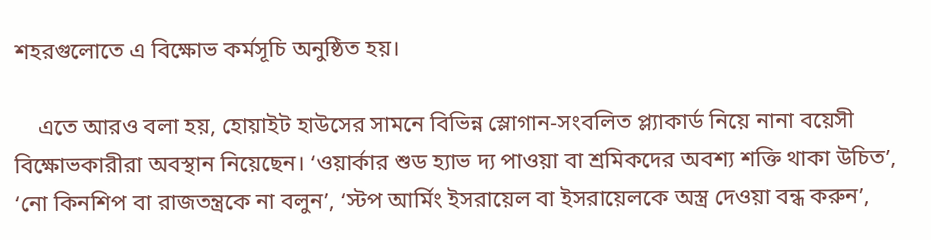শহরগুলোতে এ বিক্ষোভ কর্মসূচি অনুষ্ঠিত হয়।

    এতে আরও বলা হয়, হোয়াইট হাউসের সামনে বিভিন্ন স্লোগান-সংবলিত প্ল্যাকার্ড নিয়ে নানা বয়েসী বিক্ষোভকারীরা অবস্থান নিয়েছেন। ‘ওয়ার্কার শুড হ্যাভ দ্য পাওয়া বা শ্রমিকদের অবশ্য শক্তি থাকা উচিত’, ‘নো কিনশিপ বা রাজতন্ত্রকে না বলুন’, ‘স্টপ আর্মিং ইসরায়েল বা ইসরায়েলকে অস্ত্র দেওয়া বন্ধ করুন’,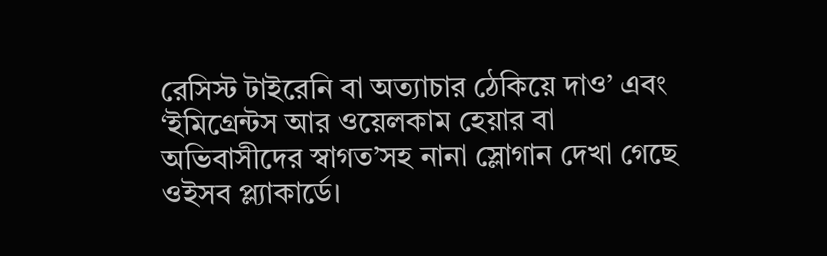রেসিস্ট টাইরেনি বা অত্যাচার ঠেকিয়ে দাও’ এবং ‘ইমিগ্রেন্টস আর ওয়েলকাম হেয়ার বা অভিবাসীদের স্বাগত’সহ নানা স্লোগান দেখা গেছে ওইসব প্ল্যাকার্ডে।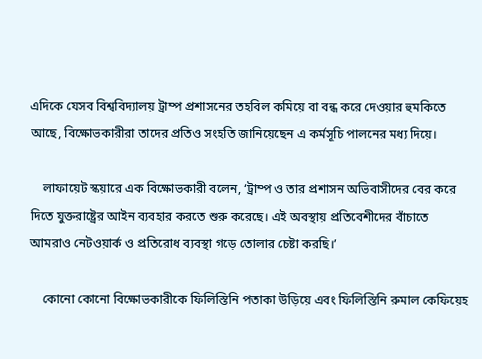এদিকে যেসব বিশ্ববিদ্যালয় ট্রাম্প প্রশাসনের তহবিল কমিয়ে বা বন্ধ করে দেওয়ার হুমকিতে আছে, বিক্ষোভকারীরা তাদের প্রতিও সংহতি জানিয়েছেন এ কর্মসূচি পালনের মধ্য দিয়ে।

    লাফায়েট স্কয়ারে এক বিক্ষোভকারী বলেন, ‘ট্রাম্প ও তার প্রশাসন অভিবাসীদের বের করে দিতে যুক্তরাষ্ট্রের আইন ব্যবহার করতে শুরু করেছে। এই অবস্থায় প্রতিবেশীদের বাঁচাতে আমরাও নেটওয়ার্ক ও প্রতিরোধ ব্যবস্থা গড়ে তোলার চেষ্টা করছি।’

    কোনো কোনো বিক্ষোভকারীকে ফিলিস্তিনি পতাকা উড়িয়ে এবং ফিলিস্তিনি রুমাল কেফিয়েহ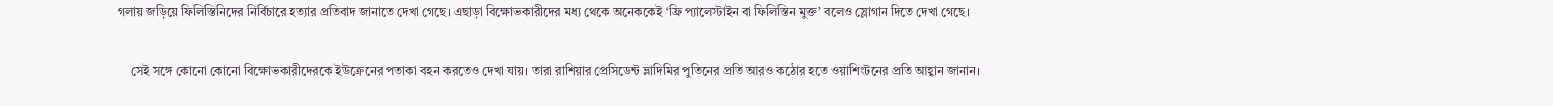গলায় জড়িয়ে ফিলিস্তিনিদের নির্বিচারে হত্যার প্রতিবাদ জানাতে দেখা গেছে। এছাড়া বিক্ষোভকারীদের মধ্য থেকে অনেককেই ‘ফ্রি প্যালেস্টাইন বা ফিলিস্তিন মুক্ত’ বলেও স্লোগান দিতে দেখা গেছে।

    সেই সঙ্গে কোনো কোনো বিক্ষোভকারীদেরকে ইউক্রেনের পতাকা বহন করতেও দেখা যায়। তারা রাশিয়ার প্রেসিডেন্ট ভ্লাদিমির পুতিনের প্রতি আরও কঠোর হতে ওয়াশিংটনের প্রতি আহ্বান জানান।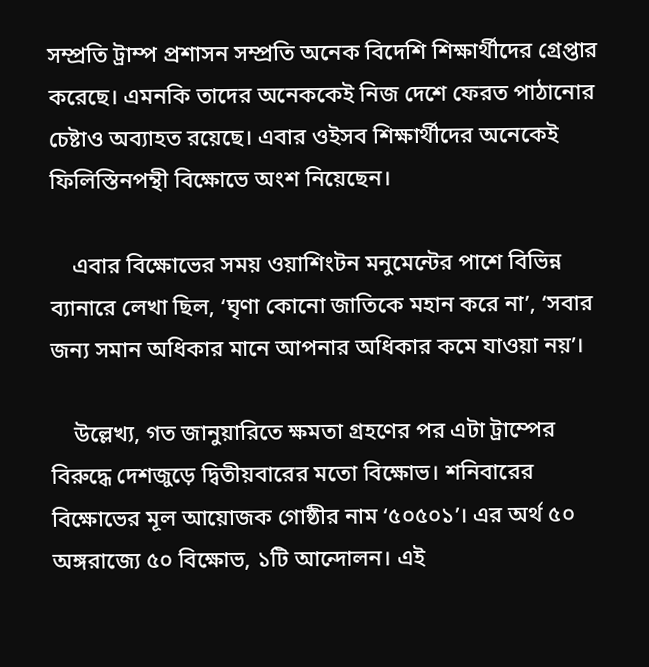সম্প্রতি ট্রাম্প প্রশাসন সম্প্রতি অনেক বিদেশি শিক্ষার্থীদের গ্রেপ্তার করেছে। এমনকি তাদের অনেককেই নিজ দেশে ফেরত পাঠানোর চেষ্টাও অব্যাহত রয়েছে। এবার ওইসব শিক্ষার্থীদের অনেকেই ফিলিস্তিনপন্থী বিক্ষোভে অংশ নিয়েছেন।

    এবার বিক্ষোভের সময় ওয়াশিংটন মনুমেন্টের পাশে বিভিন্ন ব্যানারে লেখা ছিল, ‘ঘৃণা কোনো জাতিকে মহান করে না’, ‘সবার জন্য সমান অধিকার মানে আপনার অধিকার কমে যাওয়া নয়’।

    উল্লেখ্য, গত জানুয়ারিতে ক্ষমতা গ্রহণের পর এটা ট্রাম্পের বিরুদ্ধে দেশজুড়ে দ্বিতীয়বারের মতো বিক্ষোভ। শনিবারের বিক্ষোভের মূল আয়োজক গোষ্ঠীর নাম ‘৫০৫০১’। এর অর্থ ৫০ অঙ্গরাজ্যে ৫০ বিক্ষোভ, ১টি আন্দোলন। এই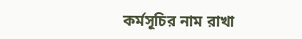কর্মসূচির নাম রাখা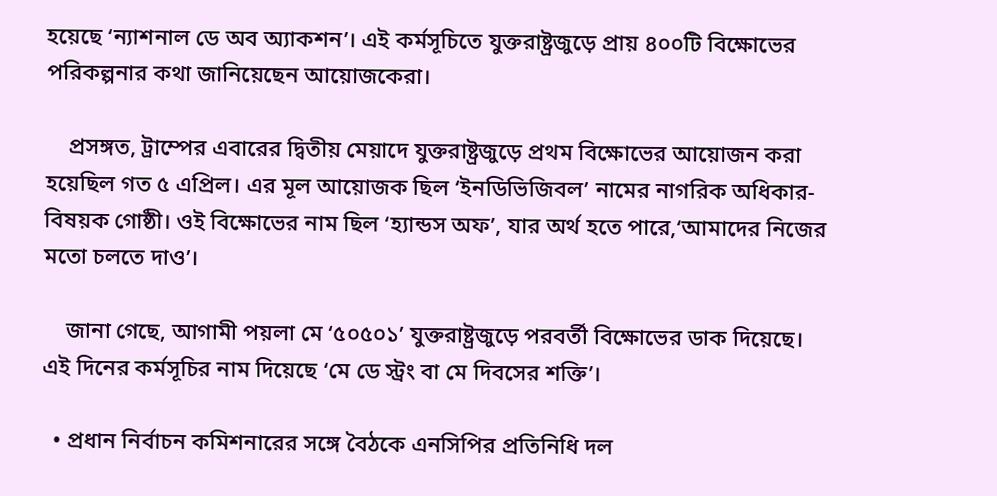হয়েছে ‘ন্যাশনাল ডে অব অ্যাকশন’। এই কর্মসূচিতে যুক্তরাষ্ট্রজুড়ে প্রায় ৪০০টি বিক্ষোভের পরিকল্পনার কথা জানিয়েছেন আয়োজকেরা।

    প্রসঙ্গত, ট্রাম্পের এবারের দ্বিতীয় মেয়াদে যুক্তরাষ্ট্রজুড়ে প্রথম বিক্ষোভের আয়োজন করা হয়েছিল গত ৫ এপ্রিল। এর মূল আয়োজক ছিল ‘ইনডিভিজিবল’ নামের নাগরিক অধিকার-বিষয়ক গোষ্ঠী। ওই বিক্ষোভের নাম ছিল ‘হ্যান্ডস অফ’, যার অর্থ হতে পারে,‘আমাদের নিজের মতো চলতে দাও’।

    জানা গেছে, আগামী পয়লা মে ‘৫০৫০১’ যুক্তরাষ্ট্রজুড়ে পরবর্তী বিক্ষোভের ডাক দিয়েছে। এই দিনের কর্মসূচির নাম দিয়েছে ‘মে ডে স্ট্রং বা মে দিবসের শক্তি’।

  • প্রধান নির্বাচন কমিশনারের সঙ্গে বৈঠকে এনসিপির প্রতিনিধি দল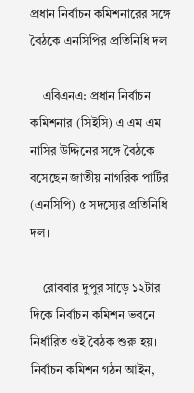প্রধান নির্বাচন কমিশনারের সঙ্গে বৈঠকে এনসিপির প্রতিনিধি দল

    এবিএনএ: প্রধান নির্বাচন কমিশনার (সিইসি) এ এম এম নাসির উদ্দিনের সঙ্গে বৈঠকে বসেছেন জাতীয় নাগরিক পার্টির (এনসিপি) ৫ সদস্যের প্রতিনিধি দল।

    রোববার দুপুর সাড়ে ১২টার দিকে নির্বাচন কমিশন ভবনে নির্ধারিত ওই বৈঠক শুরু হয়। নির্বাচন কমিশন গঠন আইন,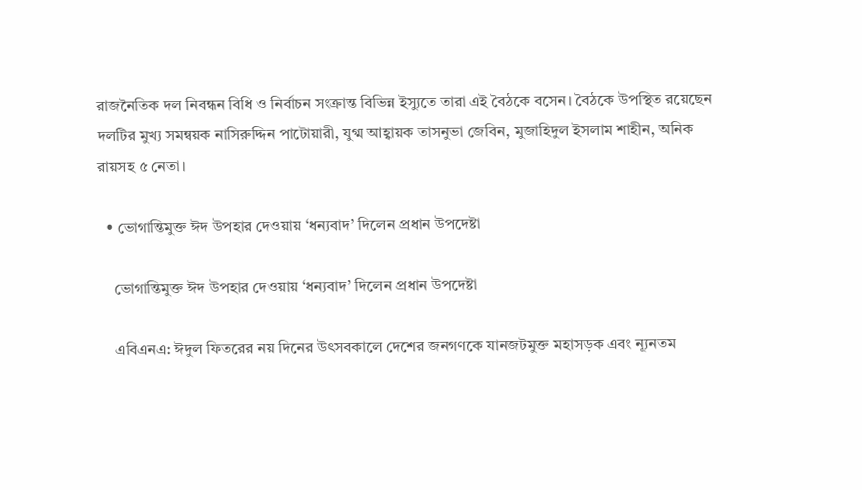রাজনৈতিক দল নিবন্ধন বিধি ও নির্বাচন সংক্রান্ত বিভিন্ন ইস্যুতে তারা এই বৈঠকে বসেন। বৈঠকে উপস্থিত রয়েছেন দলটির মুখ্য সমন্বয়ক নাসিরুদ্দিন পাটোয়ারী, যুগ্ম আহ্বায়ক তাসনুভা জেবিন, মুজাহিদুল ইসলাম শাহীন, অনিক রায়সহ ৫ নেতা।

  • ভোগান্তিমুক্ত ঈদ উপহার দেওয়ায় ‘ধন্যবাদ’ দিলেন প্রধান উপদেষ্টা

    ভোগান্তিমুক্ত ঈদ উপহার দেওয়ায় ‘ধন্যবাদ’ দিলেন প্রধান উপদেষ্টা

    এবিএনএ: ঈদুল ফিতরের নয় দিনের উৎসবকালে দেশের জনগণকে যানজটমুক্ত মহাসড়ক এবং ন্যূনতম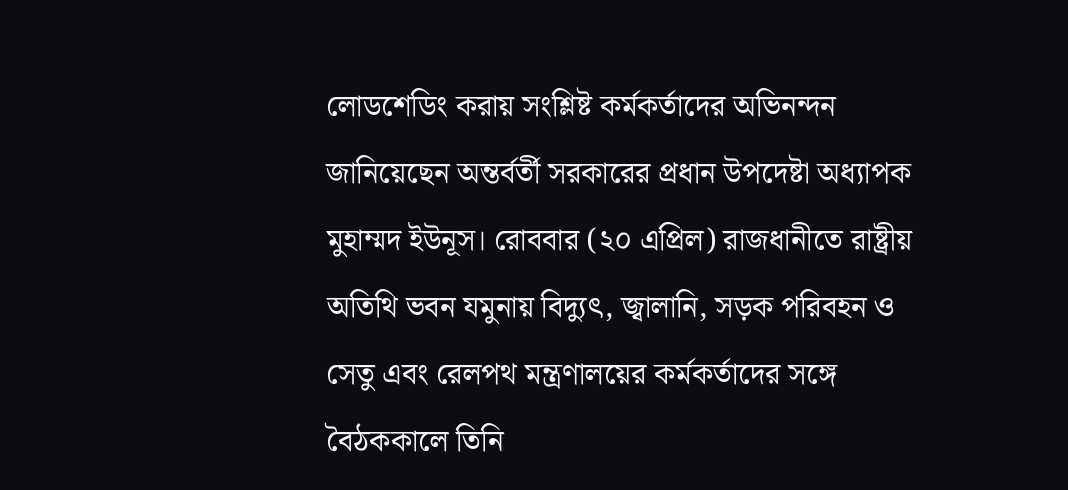লোডশেডিং করায় সংশ্লিষ্ট কর্মকর্তাদের অভিনন্দন জানিয়েছেন অন্তর্বর্তী সরকারের প্রধান উপদেষ্টা অধ্যাপক মুহাম্মদ ইউনূস। রোববার (২০ এপ্রিল) রাজধানীতে রাষ্ট্রীয় অতিথি ভবন যমুনায় বিদ্যুৎ, জ্বালানি, সড়ক পরিবহন ও সেতু এবং রেলপথ মন্ত্রণালয়ের কর্মকর্তাদের সঙ্গে বৈঠককালে তিনি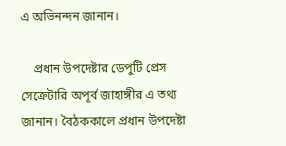এ অভিনন্দন জানান।

    প্রধান উপদেষ্টার ডেপুটি প্রেস সেক্রেটারি অপূর্ব জাহাঙ্গীর এ তথ্য জানান। বৈঠককালে প্রধান উপদেষ্টা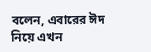বলেন, এবারের ঈদ নিয়ে এখন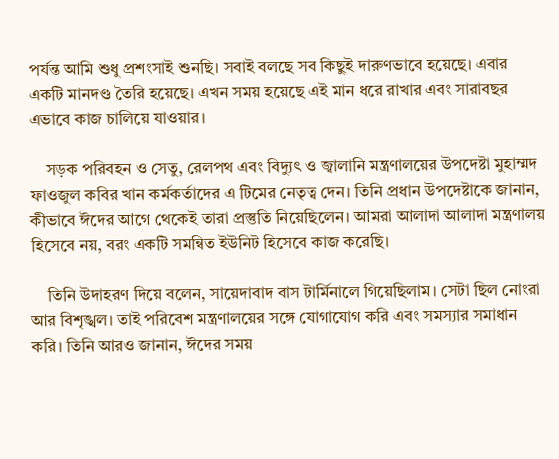পর্যন্ত আমি শুধু প্রশংসাই শুনছি। সবাই বলছে সব কিছুই দারুণভাবে হয়েছে। এবার একটি মানদণ্ড তৈরি হয়েছে। এখন সময় হয়েছে এই মান ধরে রাখার এবং সারাবছর এভাবে কাজ চালিয়ে যাওয়ার।

    সড়ক পরিবহন ও সেতু, রেলপথ এবং বিদ্যুৎ ও জ্বালানি মন্ত্রণালয়ের উপদেষ্টা মুহাম্মদ ফাওজুল কবির খান কর্মকর্তাদের এ টিমের নেতৃত্ব দেন। তিনি প্রধান উপদেষ্টাকে জানান, কীভাবে ঈদের আগে থেকেই তারা প্রস্তুতি নিয়েছিলেন। আমরা আলাদা আলাদা মন্ত্রণালয় হিসেবে নয়, বরং একটি সমন্বিত ইউনিট হিসেবে কাজ করেছি।

    তিনি উদাহরণ দিয়ে বলেন, সায়েদাবাদ বাস টার্মিনালে গিয়েছিলাম। সেটা ছিল নোংরা আর বিশৃঙ্খল। তাই পরিবেশ মন্ত্রণালয়ের সঙ্গে যোগাযোগ করি এবং সমস্যার সমাধান করি। তিনি আরও জানান, ঈদের সময়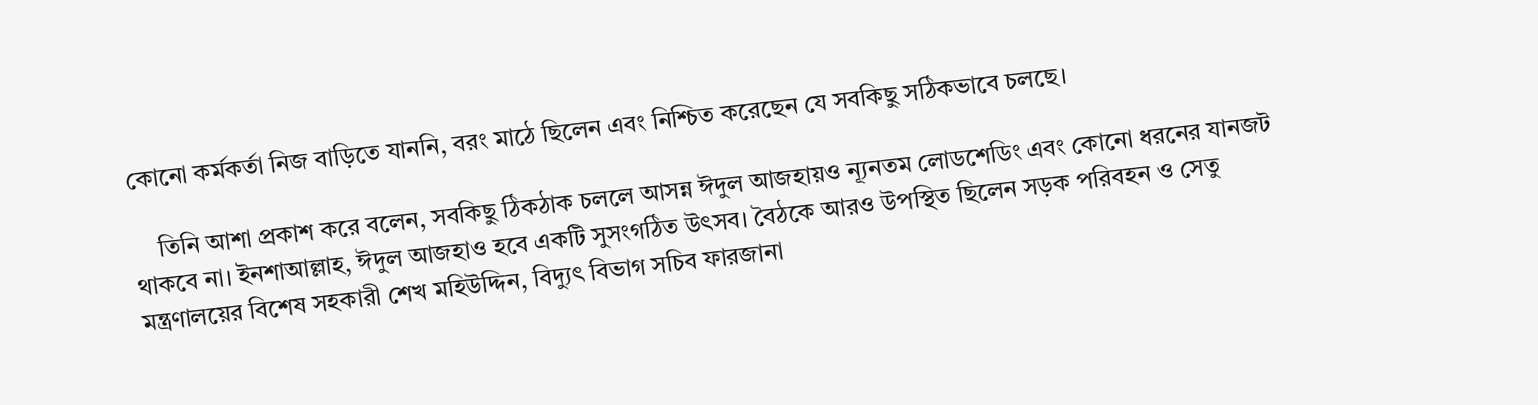কোনো কর্মকর্তা নিজ বাড়িতে যাননি, বরং মাঠে ছিলেন এবং নিশ্চিত করেছেন যে সবকিছু সঠিকভাবে চলছে।

    তিনি আশা প্রকাশ করে বলেন, সবকিছু ঠিকঠাক চললে আসন্ন ঈদুল আজহায়ও ন্যূনতম লোডশেডিং এবং কোনো ধরনের যানজট থাকবে না। ইনশাআল্লাহ, ঈদুল আজহাও হবে একটি সুসংগঠিত উৎসব। বৈঠকে আরও উপস্থিত ছিলেন সড়ক পরিবহন ও সেতু মন্ত্রণালয়ের বিশেষ সহকারী শেখ মহিউদ্দিন, বিদ্যুৎ বিভাগ সচিব ফারজানা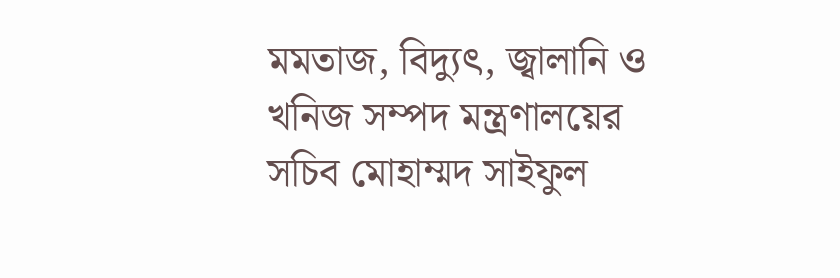মমতাজ, বিদ্যুৎ, জ্বালানি ও খনিজ সম্পদ মন্ত্রণালয়ের সচিব মোহাম্মদ সাইফুল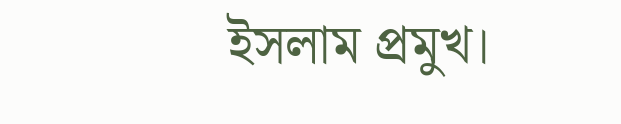ইসলাম প্রমুখ।